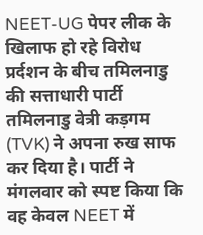NEET-UG पेपर लीक के खिलाफ हो रहे विरोध प्रर्दशन के बीच तमिलनाडु की सत्ताधारी पार्टी तमिलनाडु वेत्री कड़गम (TVK) ने अपना रुख साफ कर दिया है। पार्टी ने मंगलवार को स्पष्ट किया कि वह केवल NEET में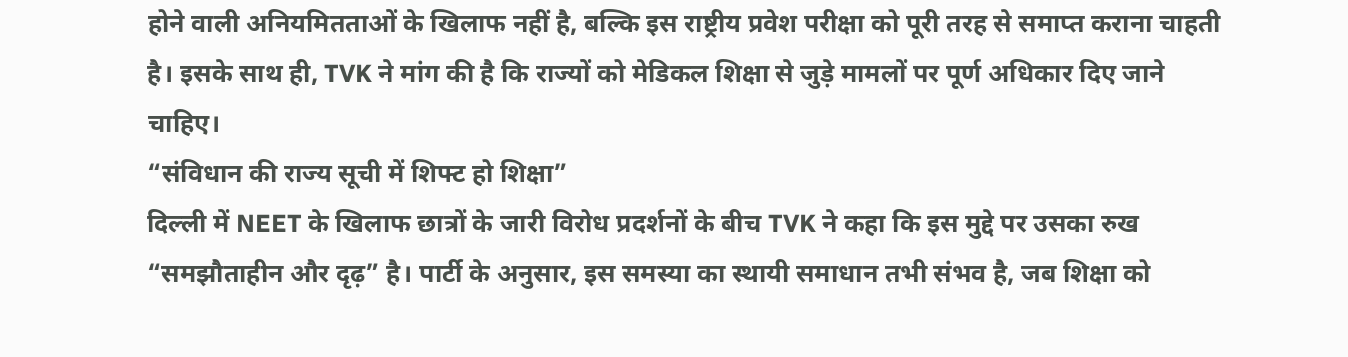होने वाली अनियमितताओं के खिलाफ नहीं है, बल्कि इस राष्ट्रीय प्रवेश परीक्षा को पूरी तरह से समाप्त कराना चाहती है। इसके साथ ही, TVK ने मांग की है कि राज्यों को मेडिकल शिक्षा से जुड़े मामलों पर पूर्ण अधिकार दिए जाने चाहिए।
“संविधान की राज्य सूची में शिफ्ट हो शिक्षा”
दिल्ली में NEET के खिलाफ छात्रों के जारी विरोध प्रदर्शनों के बीच TVK ने कहा कि इस मुद्दे पर उसका रुख “समझौताहीन और दृढ़” है। पार्टी के अनुसार, इस समस्या का स्थायी समाधान तभी संभव है, जब शिक्षा को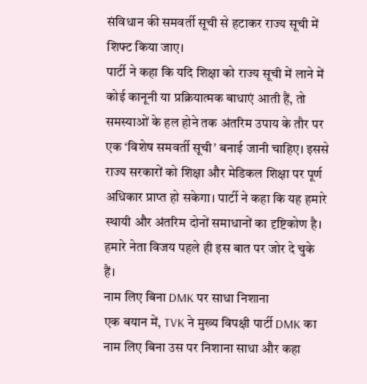संविधान की समवर्ती सूची से हटाकर राज्य सूची में शिफ्ट किया जाए।
पार्टी ने कहा कि यदि शिक्षा को राज्य सूची में लाने में कोई कानूनी या प्रक्रियात्मक बाधाएं आती हैं, तो समस्याओं के हल होने तक अंतरिम उपाय के तौर पर एक ‘विशेष समवर्ती सूची’ बनाई जानी चाहिए। इससे राज्य सरकारों को शिक्षा और मेडिकल शिक्षा पर पूर्ण अधिकार प्राप्त हो सकेगा। पार्टी ने कहा कि यह हमारे स्थायी और अंतरिम दोनों समाधानों का दृष्टिकोण है। हमारे नेता विजय पहले ही इस बात पर जोर दे चुके हैं।
नाम लिए बिना DMK पर साधा निशाना
एक बयान में, TVK ने मुख्य विपक्षी पार्टी DMK का नाम लिए बिना उस पर निशाना साधा और कहा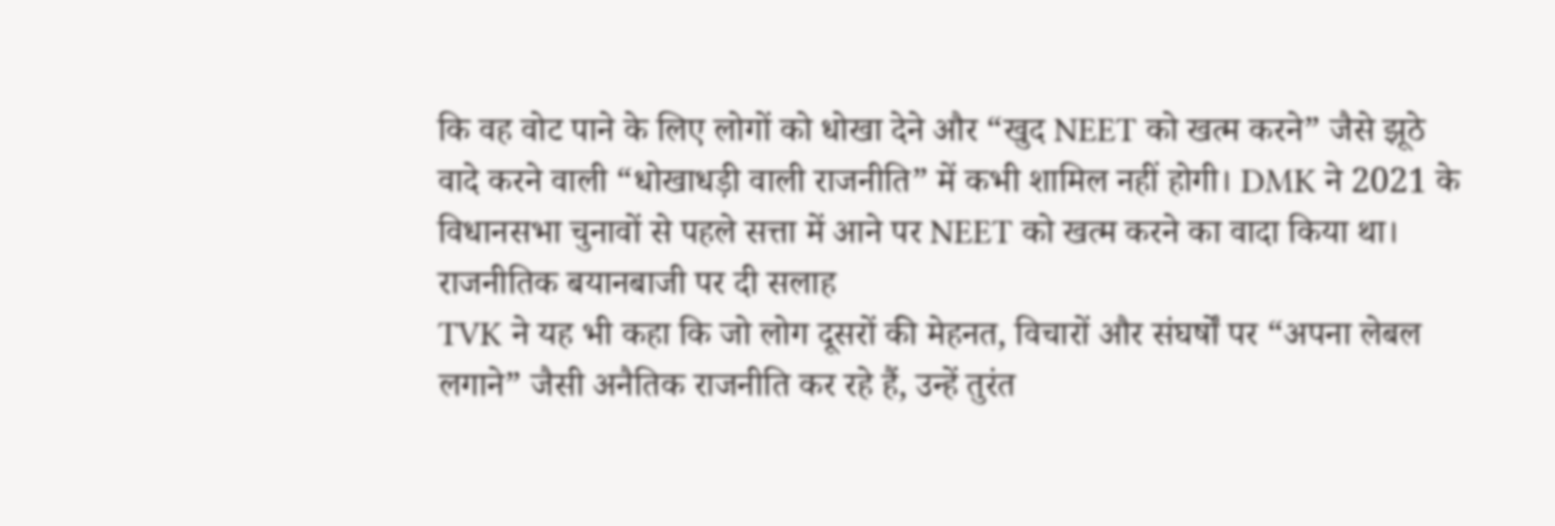कि वह वोट पाने के लिए लोगों को धोखा देने और “खुद NEET को खत्म करने” जैसे झूठे वादे करने वाली “धोखाधड़ी वाली राजनीति” में कभी शामिल नहीं होगी। DMK ने 2021 के विधानसभा चुनावों से पहले सत्ता में आने पर NEET को खत्म करने का वादा किया था।
राजनीतिक बयानबाजी पर दी सलाह
TVK ने यह भी कहा कि जो लोग दूसरों की मेहनत, विचारों और संघर्षों पर “अपना लेबल लगाने” जैसी अनैतिक राजनीति कर रहे हैं, उन्हें तुरंत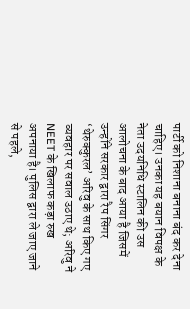पार्टी को निशाना बनाना बंद कर देना चाहिए। उनका यह बयान विपक्ष के नेता उदयनिधि स्टालिन की उस आलोचना के बाद आया है जिसमें उन्होंने सरकार द्वारा रैप सिंगर ‘थेरुक्कुरल’ अरिवु के साथ किए गए व्यवहार पर सवाल उठाए थे; अरिवु ने NEET के खिलाफ कड़ा रुख अपनाया है। पुलिस द्वारा ले जाए जाने से पहले,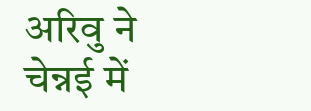अरिवु ने चेन्नई में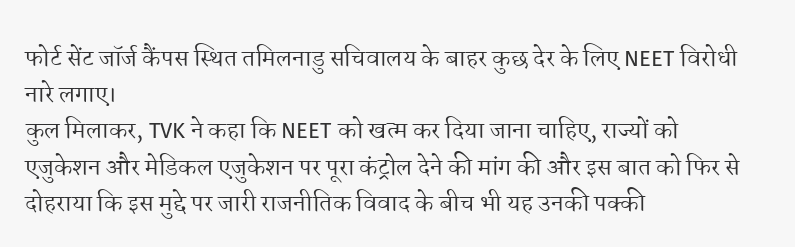फोर्ट सेंट जॉर्ज कैंपस स्थित तमिलनाडु सचिवालय के बाहर कुछ देर के लिए NEET विरोधी नारे लगाए।
कुल मिलाकर, TVK ने कहा कि NEET को खत्म कर दिया जाना चाहिए, राज्यों को एजुकेशन और मेडिकल एजुकेशन पर पूरा कंट्रोल देने की मांग की और इस बात को फिर से दोहराया कि इस मुद्दे पर जारी राजनीतिक विवाद के बीच भी यह उनकी पक्की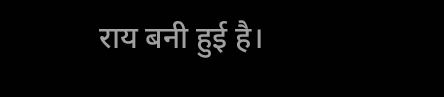राय बनी हुई है।